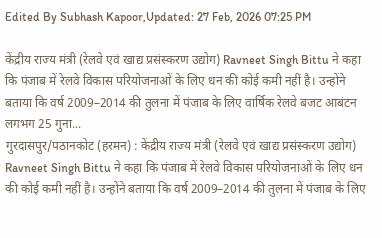Edited By Subhash Kapoor,Updated: 27 Feb, 2026 07:25 PM

केंद्रीय राज्य मंत्री (रेलवे एवं खाद्य प्रसंस्करण उद्योग) Ravneet Singh Bittu ने कहा कि पंजाब में रेलवे विकास परियोजनाओं के लिए धन की कोई कमी नहीं है। उन्होंने बताया कि वर्ष 2009–2014 की तुलना में पंजाब के लिए वार्षिक रेलवे बजट आबंटन लगभग 25 गुना...
गुरदासपुर/पठानकोट (हरमन) : केंद्रीय राज्य मंत्री (रेलवे एवं खाद्य प्रसंस्करण उद्योग) Ravneet Singh Bittu ने कहा कि पंजाब में रेलवे विकास परियोजनाओं के लिए धन की कोई कमी नहीं है। उन्होंने बताया कि वर्ष 2009–2014 की तुलना में पंजाब के लिए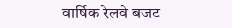वार्षिक रेलवे बजट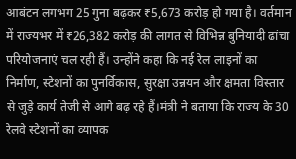आबंटन लगभग 25 गुना बढ़कर ₹5,673 करोड़ हो गया है। वर्तमान में राज्यभर में ₹26,382 करोड़ की लागत से विभिन्न बुनियादी ढांचा परियोजनाएं चल रही हैं। उन्होंने कहा कि नई रेल लाइनों का निर्माण, स्टेशनों का पुनर्विकास, सुरक्षा उन्नयन और क्षमता विस्तार से जुड़े कार्य तेजी से आगे बढ़ रहे हैं।मंत्री ने बताया कि राज्य के 30 रेलवे स्टेशनों का व्यापक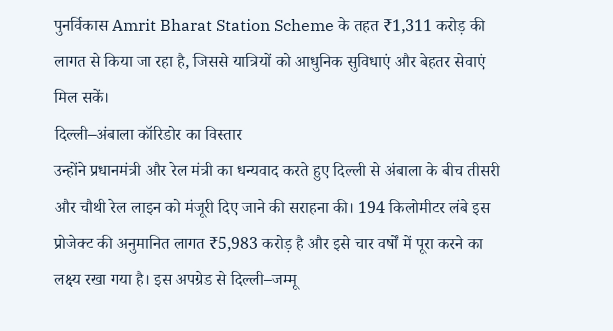पुनर्विकास Amrit Bharat Station Scheme के तहत ₹1,311 करोड़ की लागत से किया जा रहा है, जिससे यात्रियों को आधुनिक सुविधाएं और बेहतर सेवाएं मिल सकें।
दिल्ली–अंबाला कॉरिडोर का विस्तार
उन्होंने प्रधानमंत्री और रेल मंत्री का धन्यवाद करते हुए दिल्ली से अंबाला के बीच तीसरी और चौथी रेल लाइन को मंजूरी दिए जाने की सराहना की। 194 किलोमीटर लंबे इस प्रोजेक्ट की अनुमानित लागत ₹5,983 करोड़ है और इसे चार वर्षों में पूरा करने का लक्ष्य रखा गया है। इस अपग्रेड से दिल्ली–जम्मू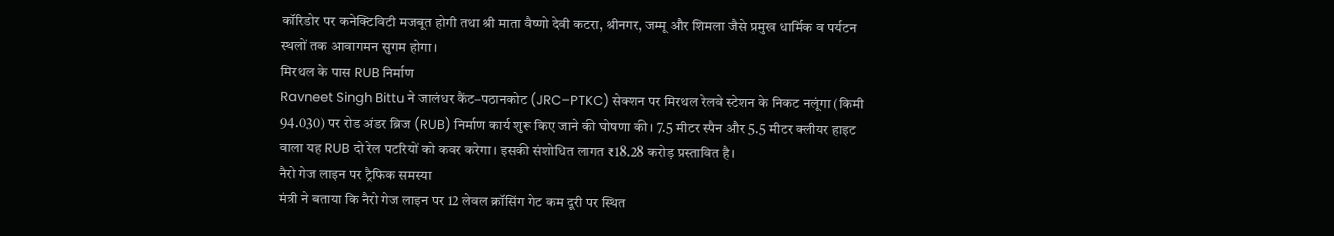कॉरिडोर पर कनेक्टिविटी मजबूत होगी तथा श्री माता वैष्णो देवी कटरा, श्रीनगर, जम्मू और शिमला जैसे प्रमुख धार्मिक व पर्यटन स्थलों तक आवागमन सुगम होगा।
मिरथल के पास RUB निर्माण
Ravneet Singh Bittu ने जालंधर कैंट–पठानकोट (JRC–PTKC) सेक्शन पर मिरथल रेलवे स्टेशन के निकट नलूंगा (किमी 94.030) पर रोड अंडर ब्रिज (RUB) निर्माण कार्य शुरू किए जाने की घोषणा की। 7.5 मीटर स्पैन और 5.5 मीटर क्लीयर हाइट वाला यह RUB दो रेल पटरियों को कवर करेगा। इसकी संशोधित लागत ₹18.28 करोड़ प्रस्तावित है।
नैरो गेज लाइन पर ट्रैफिक समस्या
मंत्री ने बताया कि नैरो गेज लाइन पर 12 लेवल क्रॉसिंग गेट कम दूरी पर स्थित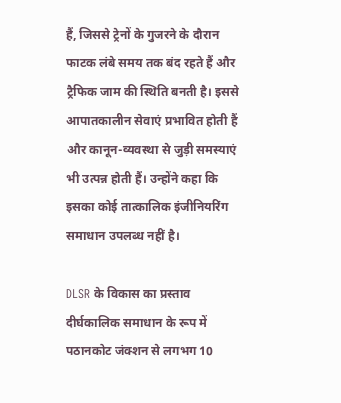हैं, जिससे ट्रेनों के गुजरने के दौरान फाटक लंबे समय तक बंद रहते हैं और ट्रैफिक जाम की स्थिति बनती है। इससे आपातकालीन सेवाएं प्रभावित होती हैं और कानून-व्यवस्था से जुड़ी समस्याएं भी उत्पन्न होती हैं। उन्होंने कहा कि इसका कोई तात्कालिक इंजीनियरिंग समाधान उपलब्ध नहीं है।

DLSR के विकास का प्रस्ताव
दीर्घकालिक समाधान के रूप में पठानकोट जंक्शन से लगभग 10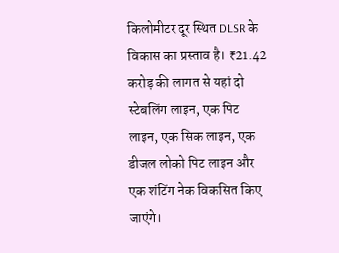किलोमीटर दूर स्थित DLSR के विकास का प्रस्ताव है। ₹21.42 करोड़ की लागत से यहां दो स्टेबलिंग लाइन, एक पिट लाइन, एक सिक लाइन, एक डीजल लोको पिट लाइन और एक शंटिंग नेक विकसित किए जाएंगे।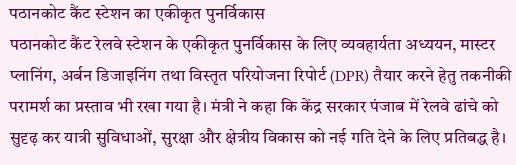पठानकोट कैंट स्टेशन का एकीकृत पुनर्विकास
पठानकोट कैंट रेलवे स्टेशन के एकीकृत पुनर्विकास के लिए व्यवहार्यता अध्ययन, मास्टर प्लानिंग, अर्बन डिजाइनिंग तथा विस्तृत परियोजना रिपोर्ट (DPR) तैयार करने हेतु तकनीकी परामर्श का प्रस्ताव भी रखा गया है। मंत्री ने कहा कि केंद्र सरकार पंजाब में रेलवे ढांचे को सुदृढ़ कर यात्री सुविधाओं, सुरक्षा और क्षेत्रीय विकास को नई गति देने के लिए प्रतिबद्ध है।